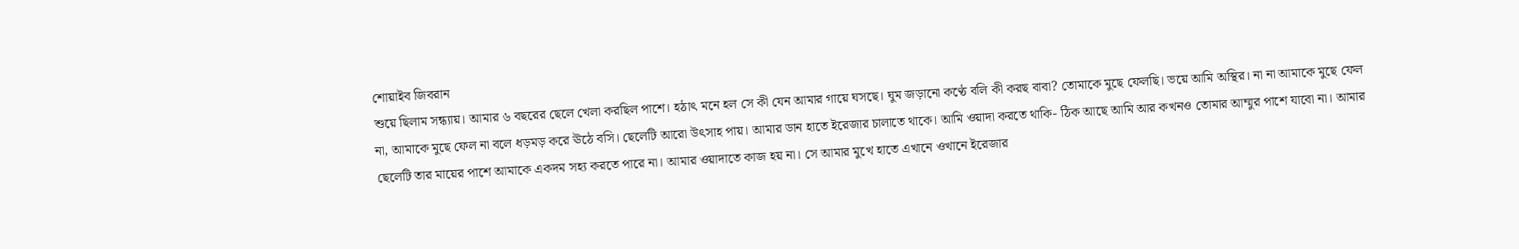শোয়াইব জিবরান
শুয়ে ছিলাম সন্ধ্যায়। আমার ৬ বছরের ছেলে খেলা করছিল পাশে। হঠাৎ মনে হল সে কী যেন আমার গায়ে ঘসছে। ঘুম জড়ানো কণ্ঠে বলি কী করছ বাবা? তোমাকে মুছে ফেলছি। ভয়ে আমি অস্থির। না না আমাকে মুছে ফেল না, আমাকে মুছে ফেল না বলে ধড়মড় করে ঊঠে বসি। ছেলেটি আরো উৎসাহ পায়। আমার ডান হাতে ইরেজার চালাতে থাকে। আমি ওয়াদা করতে থাকি- ঠিক আছে আমি আর কখনও তোমার আম্মুর পাশে যাবো না। আমার ছেলেটি তার মায়ের পাশে আমাকে একদম সহ্য করতে পারে না। আমার ওয়াদাতে কাজ হয় না। সে আমার মুখে হাতে এখানে ওখানে ইরেজার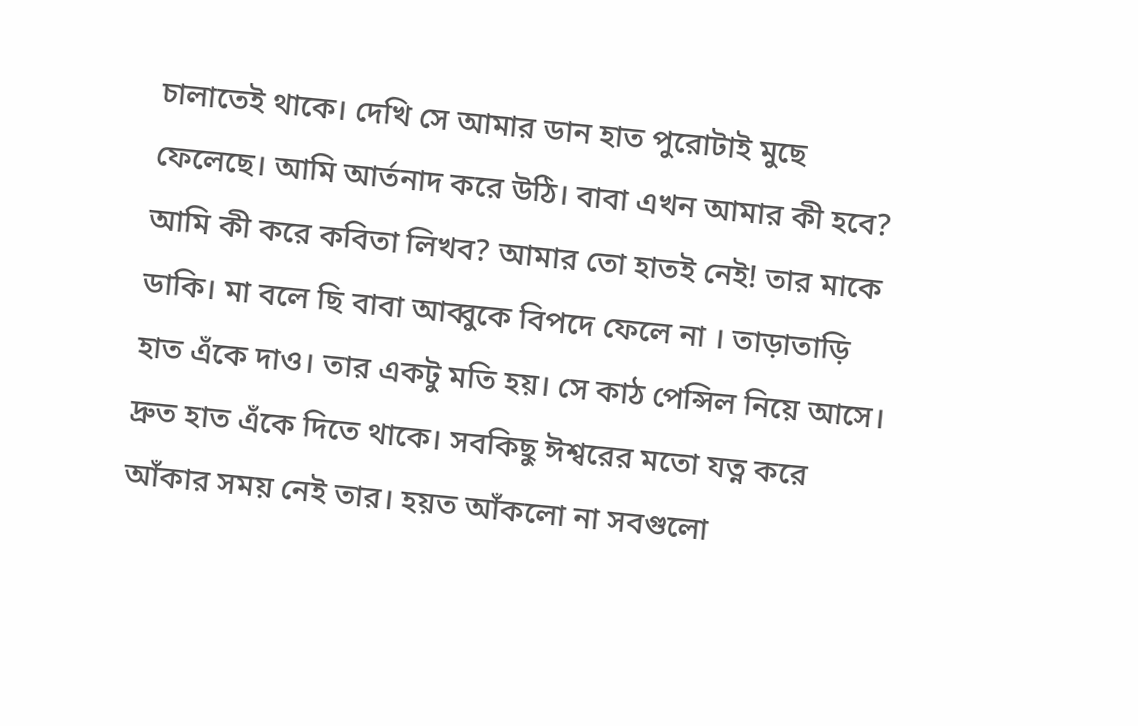চালাতেই থাকে। দেখি সে আমার ডান হাত পুরোটাই মুছে ফেলেছে। আমি আর্তনাদ করে উঠি। বাবা এখন আমার কী হবে? আমি কী করে কবিতা লিখব? আমার তো হাতই নেই! তার মাকে ডাকি। মা বলে ছি বাবা আব্বুকে বিপদে ফেলে না । তাড়াতাড়ি হাত এঁকে দাও। তার একটু মতি হয়। সে কাঠ পেন্সিল নিয়ে আসে। দ্রুত হাত এঁকে দিতে থাকে। সবকিছু ঈশ্বরের মতো যত্ন করে আঁকার সময় নেই তার। হয়ত আঁকলো না সবগুলো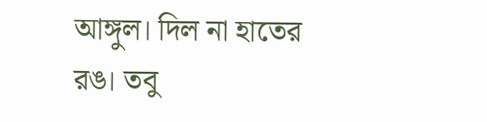আঙ্গুল। দিল না হাতের রঙ। তবু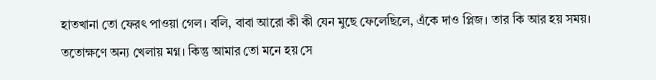হাতখানা তো ফেরৎ পাওয়া গেল। বলি, বাবা আরো কী কী যেন মুছে ফেলেছিলে, এঁকে দাও প্লিজ। তার কি আর হয় সময়। ততোক্ষণে অন্য খেলায় মগ্ন। কিন্তু আমার তো মনে হয় সে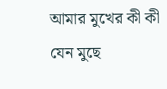আমার মুখের কী কী যেন মুছে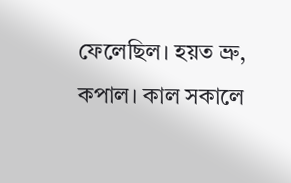ফেলেছিল। হয়ত ভ্রু, কপাল। কাল সকালে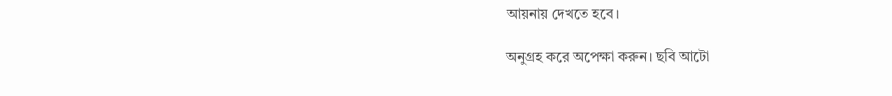আয়নায় দেখতে হবে।

অনুগ্রহ করে অপেক্ষা করুন। ছবি আটো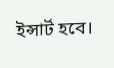ইন্সার্ট হবে।